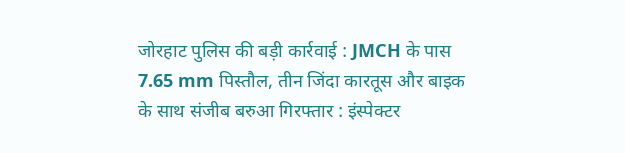जोरहाट पुलिस की बड़ी कार्रवाई : JMCH के पास 7.65 mm पिस्तौल, तीन जिंदा कारतूस और बाइक के साथ संजीब बरुआ गिरफ्तार : इंस्पेक्टर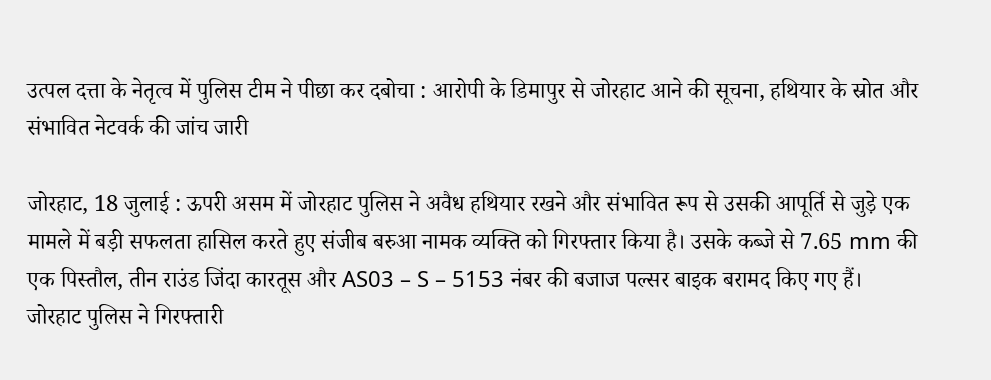उत्पल दत्ता के नेतृत्व में पुलिस टीम ने पीछा कर दबोचा : आरोपी के डिमापुर से जोरहाट आने की सूचना, हथियार के स्रोत और संभावित नेटवर्क की जांच जारी

जोरहाट, 18 जुलाई : ऊपरी असम में जोरहाट पुलिस ने अवैध हथियार रखने और संभावित रूप से उसकी आपूर्ति से जुड़े एक मामले में बड़ी सफलता हासिल करते हुए संजीब बरुआ नामक व्यक्ति को गिरफ्तार किया है। उसके कब्जे से 7.65 mm की एक पिस्तौल, तीन राउंड जिंदा कारतूस और AS03 – S – 5153 नंबर की बजाज पल्सर बाइक बरामद किए गए हैं। जोरहाट पुलिस ने गिरफ्तारी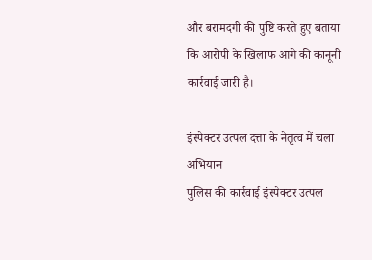और बरामदगी की पुष्टि करते हुए बताया कि आरोपी के खिलाफ आगे की कानूनी कार्रवाई जारी है।

इंस्पेक्टर उत्पल दत्ता के नेतृत्व में चला अभियान
पुलिस की कार्रवाई इंस्पेक्टर उत्पल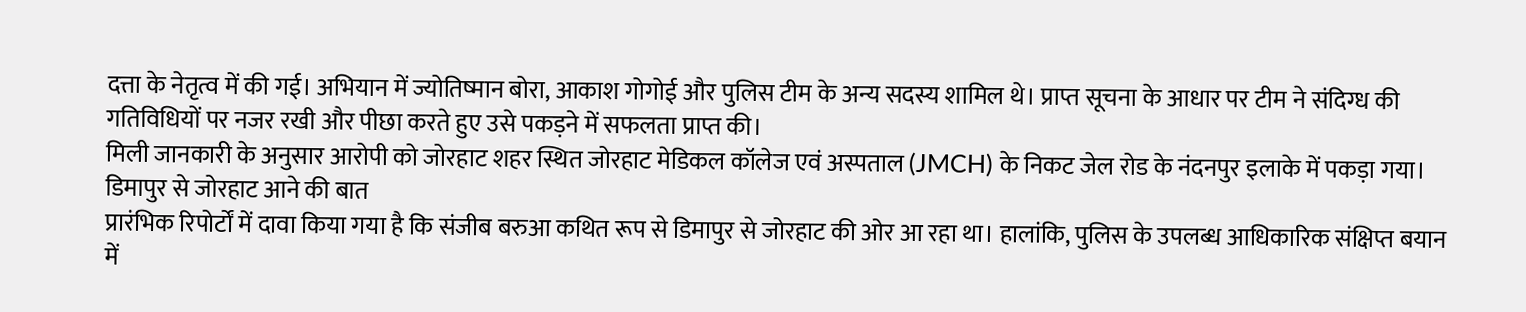दत्ता के नेतृत्व में की गई। अभियान में ज्योतिष्मान बोरा, आकाश गोगोई और पुलिस टीम के अन्य सदस्य शामिल थे। प्राप्त सूचना के आधार पर टीम ने संदिग्ध की गतिविधियों पर नजर रखी और पीछा करते हुए उसे पकड़ने में सफलता प्राप्त की।
मिली जानकारी के अनुसार आरोपी को जोरहाट शहर स्थित जोरहाट मेडिकल कॉलेज एवं अस्पताल (JMCH) के निकट जेल रोड के नंदनपुर इलाके में पकड़ा गया।
डिमापुर से जोरहाट आने की बात
प्रारंभिक रिपोर्टों में दावा किया गया है कि संजीब बरुआ कथित रूप से डिमापुर से जोरहाट की ओर आ रहा था। हालांकि, पुलिस के उपलब्ध आधिकारिक संक्षिप्त बयान में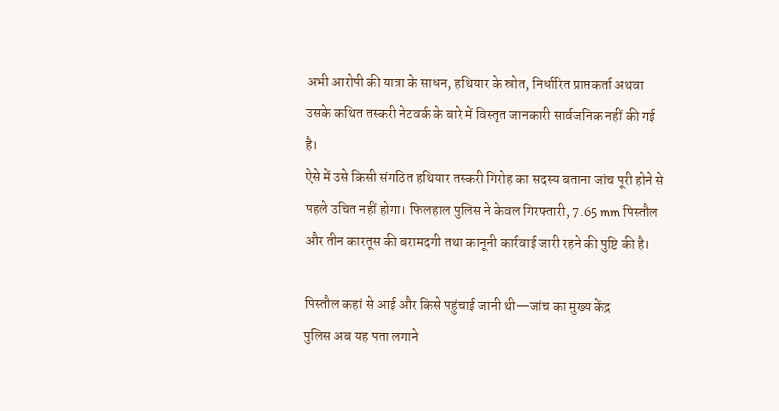अभी आरोपी की यात्रा के साधन, हथियार के स्रोत, निर्धारित प्राप्तकर्ता अथवा उसके कथित तस्करी नेटवर्क के बारे में विस्तृत जानकारी सार्वजनिक नहीं की गई है।
ऐसे में उसे किसी संगठित हथियार तस्करी गिरोह का सदस्य बताना जांच पूरी होने से पहले उचित नहीं होगा। फिलहाल पुलिस ने केवल गिरफ्तारी, 7.65 mm पिस्तौल और तीन कारतूस की बरामदगी तथा कानूनी कार्रवाई जारी रहने की पुष्टि की है।

पिस्तौल कहां से आई और किसे पहुंचाई जानी थी—जांच का मुख्य केंद्र
पुलिस अब यह पता लगाने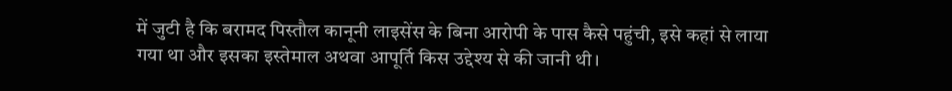में जुटी है कि बरामद पिस्तौल कानूनी लाइसेंस के बिना आरोपी के पास कैसे पहुंची, इसे कहां से लाया गया था और इसका इस्तेमाल अथवा आपूर्ति किस उद्देश्य से की जानी थी।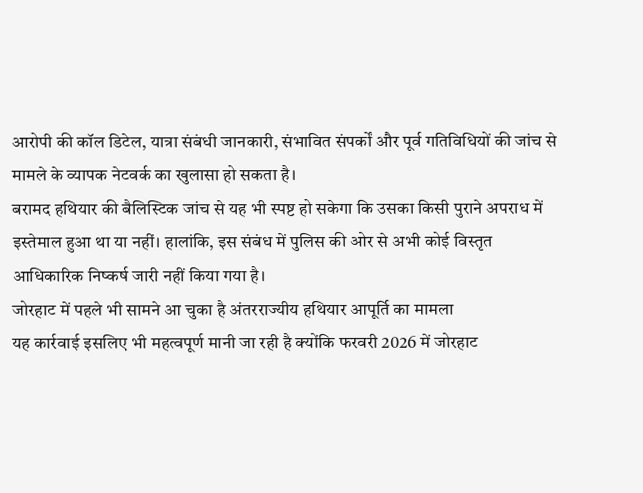आरोपी की कॉल डिटेल, यात्रा संबंधी जानकारी, संभावित संपर्कों और पूर्व गतिविधियों की जांच से मामले के व्यापक नेटवर्क का खुलासा हो सकता है।
बरामद हथियार की बैलिस्टिक जांच से यह भी स्पष्ट हो सकेगा कि उसका किसी पुराने अपराध में इस्तेमाल हुआ था या नहीं। हालांकि, इस संबंध में पुलिस की ओर से अभी कोई विस्तृत आधिकारिक निष्कर्ष जारी नहीं किया गया है।
जोरहाट में पहले भी सामने आ चुका है अंतरराज्यीय हथियार आपूर्ति का मामला
यह कार्रवाई इसलिए भी महत्वपूर्ण मानी जा रही है क्योंकि फरवरी 2026 में जोरहाट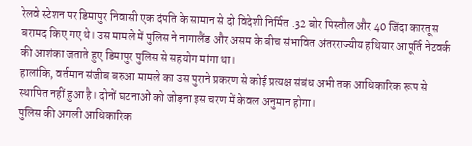रेलवे स्टेशन पर डिमापुर निवासी एक दंपति के सामान से दो विदेशी निर्मित .32 बोर पिस्तौल और 40 जिंदा कारतूस बरामद किए गए थे। उस मामले में पुलिस ने नागालैंड और असम के बीच संभावित अंतरराज्यीय हथियार आपूर्ति नेटवर्क की आशंका जताते हुए डिमापुर पुलिस से सहयोग मांगा था।
हालांकि, वर्तमान संजीब बरुआ मामले का उस पुराने प्रकरण से कोई प्रत्यक्ष संबंध अभी तक आधिकारिक रूप से स्थापित नहीं हुआ है। दोनों घटनाओं को जोड़ना इस चरण में केवल अनुमान होगा।
पुलिस की अगली आधिकारिक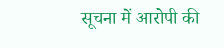सूचना में आरोपी की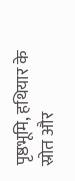पृष्ठभूमि, हथियार के स्रोत और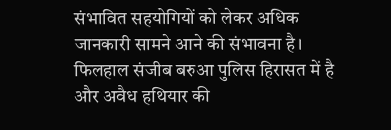संभावित सहयोगियों को लेकर अधिक जानकारी सामने आने की संभावना है।
फिलहाल संजीब बरुआ पुलिस हिरासत में है और अवैध हथियार की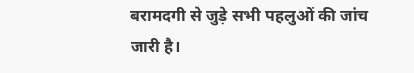बरामदगी से जुड़े सभी पहलुओं की जांच जारी है।